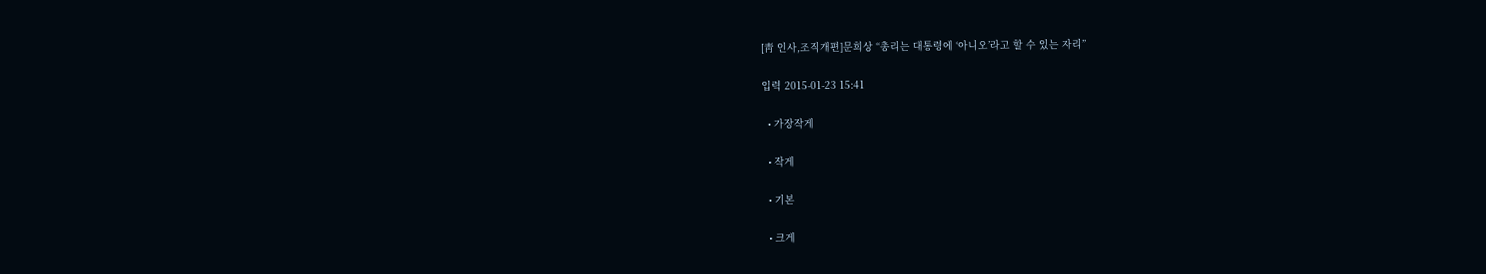[靑 인사,조직개편]문희상 “총리는 대통령에 ‘아니오’라고 할 수 있는 자리”

입력 2015-01-23 15:41

  • 가장작게

  • 작게

  • 기본

  • 크게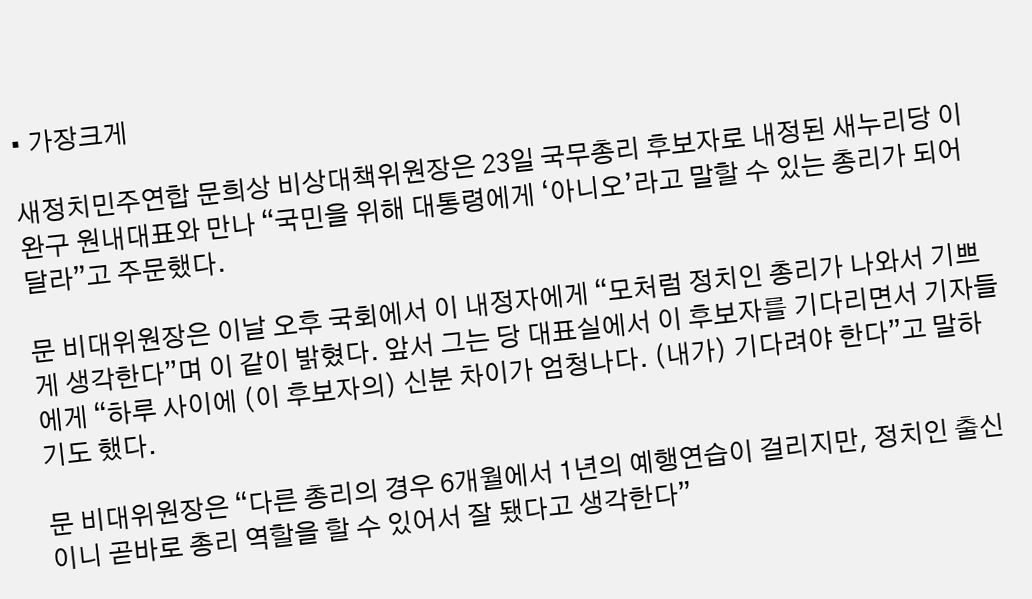• 가장크게

새정치민주연합 문희상 비상대책위원장은 23일 국무총리 후보자로 내정된 새누리당 이완구 원내대표와 만나 “국민을 위해 대통령에게 ‘아니오’라고 말할 수 있는 총리가 되어달라”고 주문했다.

문 비대위원장은 이날 오후 국회에서 이 내정자에게 “모처럼 정치인 총리가 나와서 기쁘게 생각한다”며 이 같이 밝혔다. 앞서 그는 당 대표실에서 이 후보자를 기다리면서 기자들에게 “하루 사이에 (이 후보자의) 신분 차이가 엄청나다. (내가) 기다려야 한다”고 말하기도 했다.

문 비대위원장은 “다른 총리의 경우 6개월에서 1년의 예행연습이 걸리지만, 정치인 출신이니 곧바로 총리 역할을 할 수 있어서 잘 됐다고 생각한다”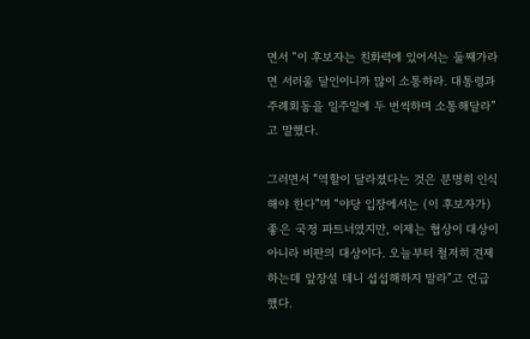면서 “이 후보자는 친화력에 있어서는 둘째가라면 서러울 달인이니까 많이 소통하라. 대통령과 주례회동을 일주일에 두 번씩하며 소통해달라”고 말했다.

그러면서 “역할이 달라졌다는 것은 분명히 인식해야 한다”며 “야당 입장에서는 (이 후보자가) 좋은 국정 파트너였지만, 이제는 협상이 대상이 아니라 비판의 대상이다. 오늘부터 철저히 견제하는데 앞장설 테니 섭섭해하지 말라”고 언급했다.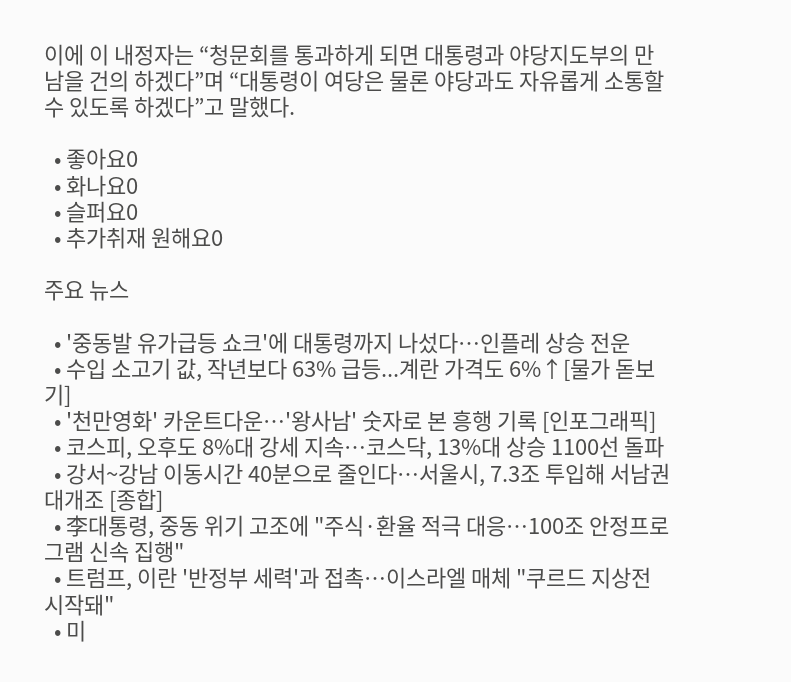이에 이 내정자는 “청문회를 통과하게 되면 대통령과 야당지도부의 만남을 건의 하겠다”며 “대통령이 여당은 물론 야당과도 자유롭게 소통할 수 있도록 하겠다”고 말했다.

  • 좋아요0
  • 화나요0
  • 슬퍼요0
  • 추가취재 원해요0

주요 뉴스

  • '중동발 유가급등 쇼크'에 대통령까지 나섰다⋯인플레 상승 전운
  • 수입 소고기 값, 작년보다 63% 급등...계란 가격도 6%↑[물가 돋보기]
  • '천만영화' 카운트다운…'왕사남' 숫자로 본 흥행 기록 [인포그래픽]
  • 코스피, 오후도 8%대 강세 지속⋯코스닥, 13%대 상승 1100선 돌파
  • 강서~강남 이동시간 40분으로 줄인다…서울시, 7.3조 투입해 서남권 대개조 [종합]
  • 李대통령, 중동 위기 고조에 "주식·환율 적극 대응…100조 안정프로그램 신속 집행"
  • 트럼프, 이란 '반정부 세력'과 접촉⋯이스라엘 매체 "쿠르드 지상전 시작돼"
  • 미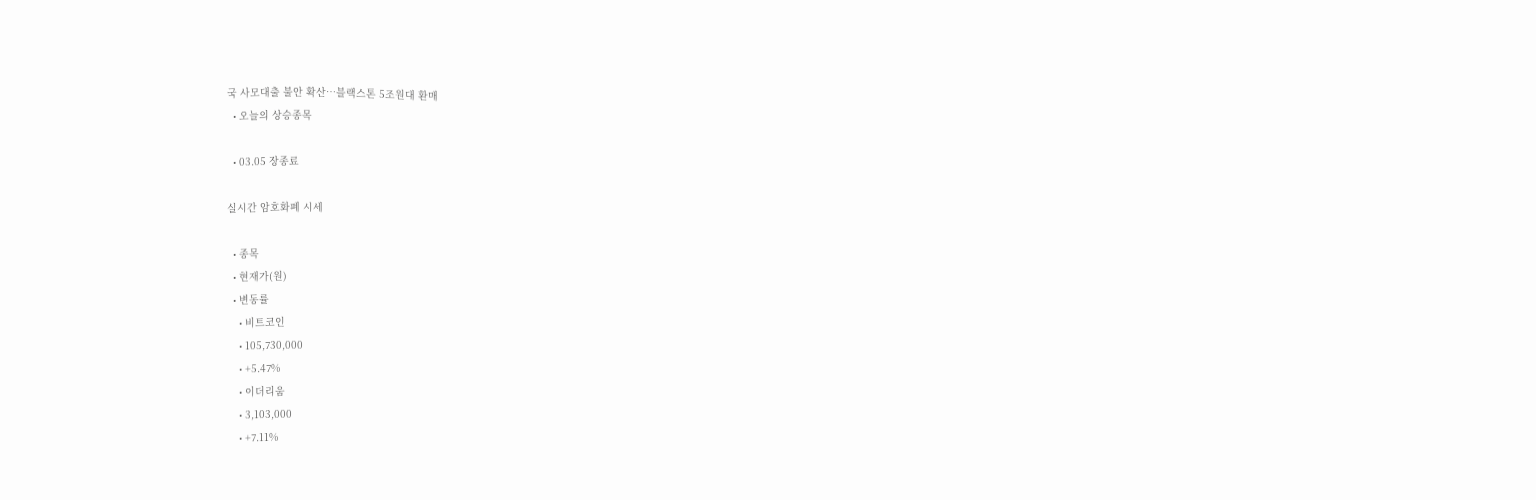국 사모대출 불안 확산…블랙스톤 5조원대 환매
  • 오늘의 상승종목

  • 03.05 장종료

실시간 암호화폐 시세

  • 종목
  • 현재가(원)
  • 변동률
    • 비트코인
    • 105,730,000
    • +5.47%
    • 이더리움
    • 3,103,000
    • +7.11%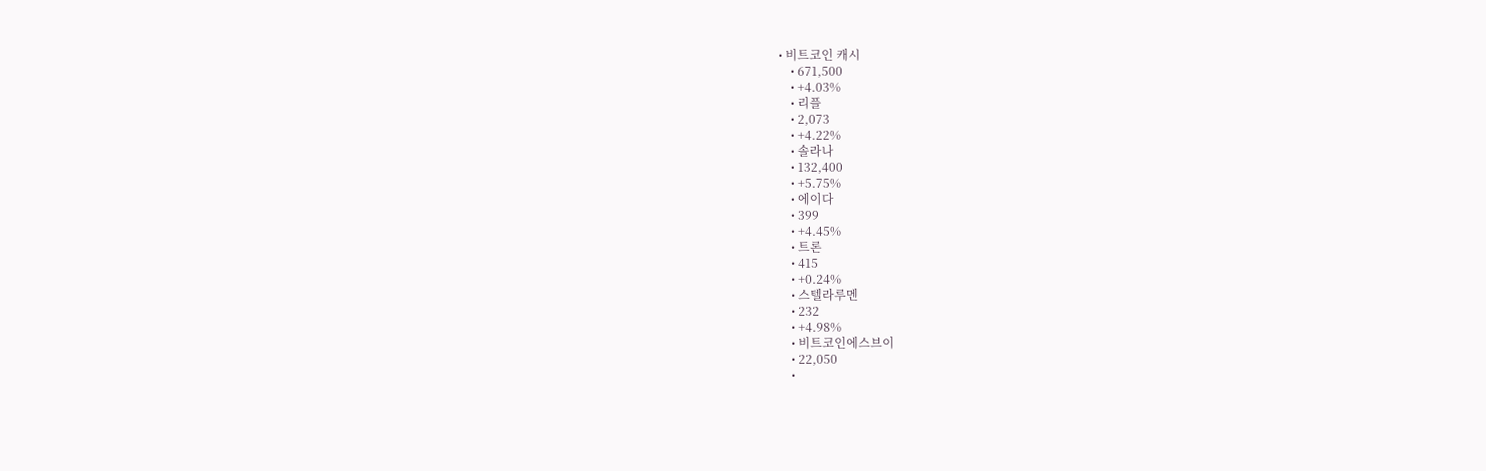• 비트코인 캐시
    • 671,500
    • +4.03%
    • 리플
    • 2,073
    • +4.22%
    • 솔라나
    • 132,400
    • +5.75%
    • 에이다
    • 399
    • +4.45%
    • 트론
    • 415
    • +0.24%
    • 스텔라루멘
    • 232
    • +4.98%
    • 비트코인에스브이
    • 22,050
    •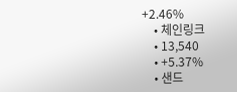+2.46%
    • 체인링크
    • 13,540
    • +5.37%
    • 샌드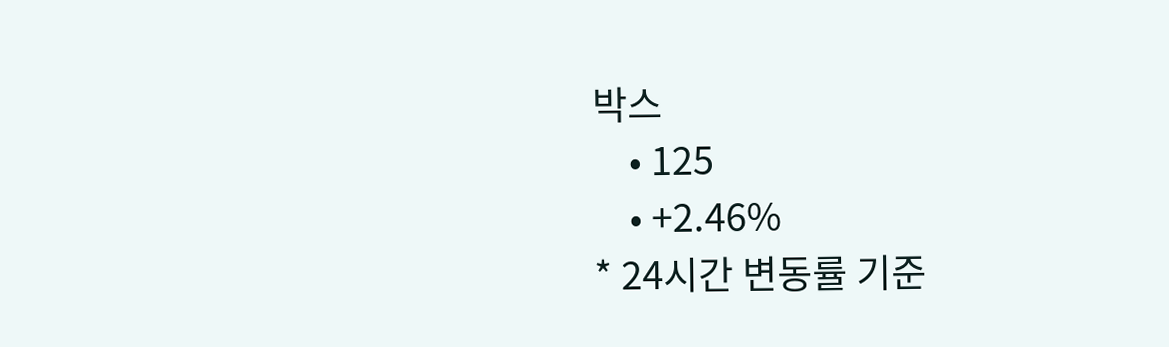박스
    • 125
    • +2.46%
* 24시간 변동률 기준